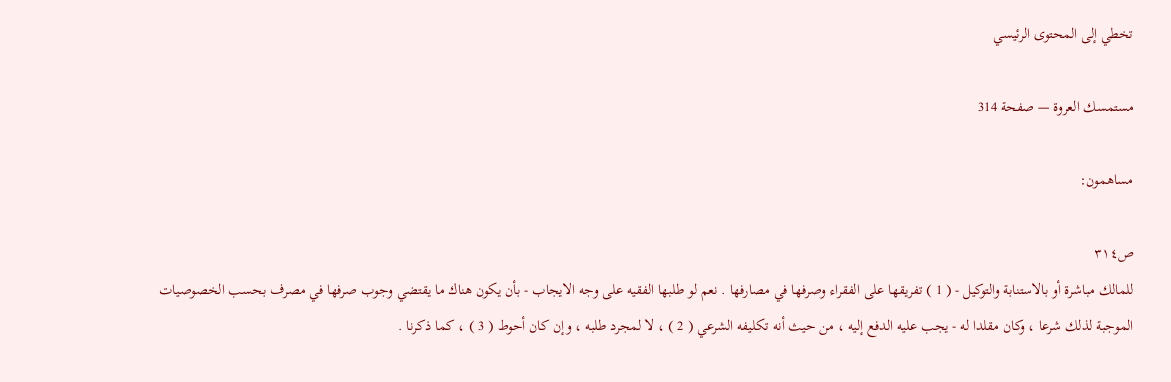تخطي إلى المحتوى الرئيسي

مستمسك العروة — صفحة 314

مساهمون:

ص٣١٤
للمالك مباشرة أو بالاستنابة والتوكيل - ( 1 ) تفريقها على الفقراء وصرفها في مصارفها . نعم لو طلبها الفقيه على وجه الايجاب - بأن يكون هناك ما يقتضي وجوب صرفها في مصرف بحسب الخصوصيات الموجبة لذلك شرعا ، وكان مقلدا له - يجب عليه الدفع إليه ، من حيث أنه تكليفه الشرعي ( 2 ) ، لا لمجرد طلبه ، وإن كان أحوط ( 3 ) ، كما ذكرنا .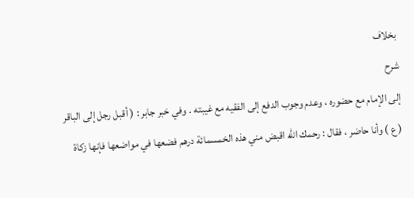بخلاف
شرح
إلى الإمام مع حضوره ، وعدم وجوب الدفع إلى الفقيه مع غيبته . وفي خبر جابر : ( أقبل رجل إلى الباقر ( ع ) وأنا حاضر ، فقال : رحمك الله اقبض مني هذه الخمسمائة درهم فضعها في مواضعها فإنها زكاة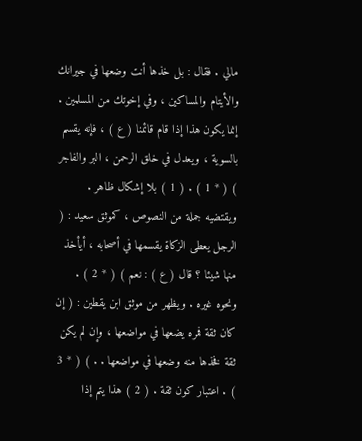مالي . فقال : بل خذها أنت وضعها في جيرانك والأيتام والمساكين ، وفي إخوتك من المسلمين . إنما يكون هذا إذا قام قائمنا ( ع ) ، فإنه يقسم بالسوية ، ويعدل في خلق الرحمن ، البر والفاجر ) ( * 1 ) . ( 1 ) بلا إشكال ظاهر . ويقتضيه جملة من النصوص ، كموثق سعيد : ( الرجل يعطى الزكاة يقسمها في أصحابه ، أيأخذ منها شيئا ؟ قال ( ع ) : نعم ) ( * 2 ) . ونحوه غيره . ويظهر من موثق ابن يقطين : ( إن كان ثقة فمره يضعها في مواضعها ، وإن لم يكن ثقة فخذها منه وضعها في مواضعها . . ) ( * 3 ) . اعتبار كون ثقة . ( 2 ) هذا يتم إذا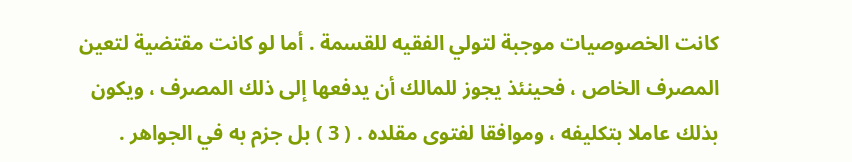كانت الخصوصيات موجبة لتولي الفقيه للقسمة . أما لو كانت مقتضية لتعين المصرف الخاص ، فحينئذ يجوز للمالك أن يدفعها إلى ذلك المصرف ، ويكون بذلك عاملا بتكليفه ، وموافقا لفتوى مقلده . ( 3 ) بل جزم به في الجواهر .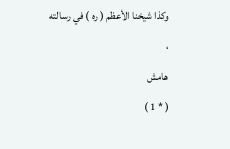وكذا شيخنا الأعظم ( ره ) في رسالته ،
هامش
( * 1 )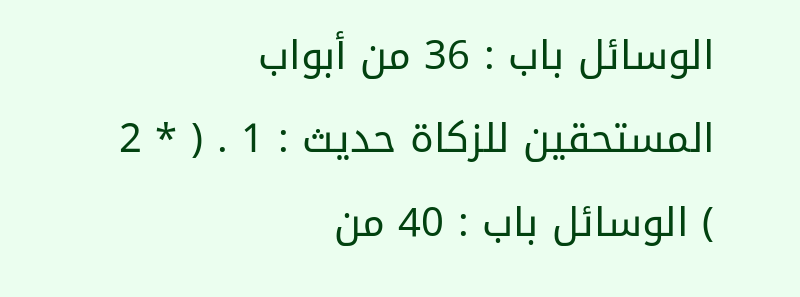الوسائل باب : 36 من أبواب المستحقين للزكاة حديث : 1 . ( * 2 ) الوسائل باب : 40 من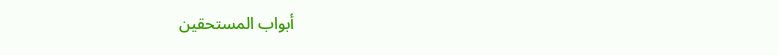أبواب المستحقين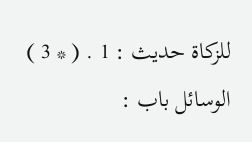للزكاة حديث : 1 . ( * 3 ) الوسائل باب :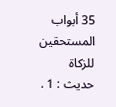35 أبواب المستحقين للزكاة حديث : 1 .